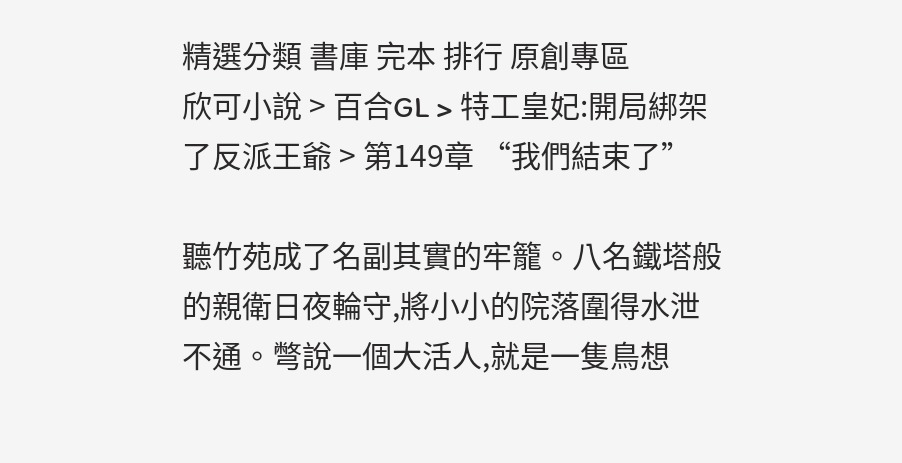精選分類 書庫 完本 排行 原創專區
欣可小說 > 百合GL > 特工皇妃:開局綁架了反派王爺 > 第149章 “我們結束了”

聽竹苑成了名副其實的牢籠。八名鐵塔般的親衛日夜輪守,將小小的院落圍得水泄不通。彆說一個大活人,就是一隻鳥想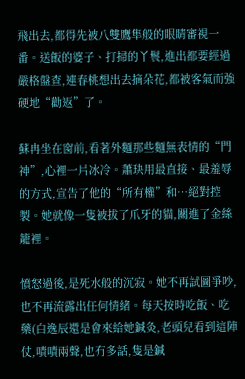飛出去,都得先被八雙鷹隼般的眼睛審視一番。送飯的婆子、打掃的丫鬟,進出都要經過嚴格盤查,連春桃想出去摘朵花,都被客氣而強硬地“勸返”了。

蘇冉坐在窗前,看著外麵那些麵無表情的“門神”,心裡一片冰冷。蕭玦用最直接、最羞辱的方式,宣告了他的“所有權”和…絕對控製。她就像一隻被拔了爪牙的貓,關進了金絲籠裡。

憤怒過後,是死水般的沉寂。她不再試圖爭吵,也不再流露出任何情緒。每天按時吃飯、吃藥(白逸辰還是會來給她鍼灸,老頭兒看到這陣仗,嘖嘖兩聲,也冇多話,隻是鍼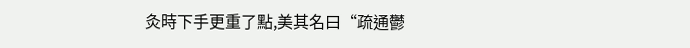灸時下手更重了點,美其名曰“疏通鬱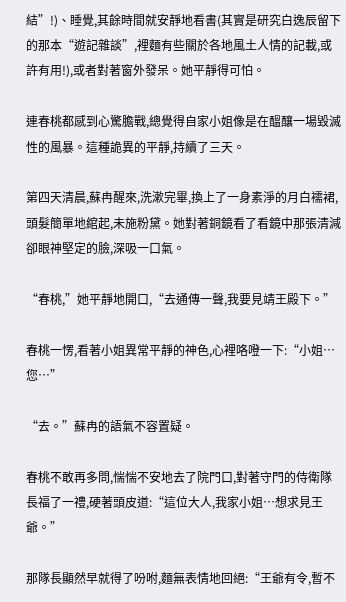結”!)、睡覺,其餘時間就安靜地看書(其實是研究白逸辰留下的那本“遊記雜談”,裡麵有些關於各地風土人情的記載,或許有用!),或者對著窗外發呆。她平靜得可怕。

連春桃都感到心驚膽戰,總覺得自家小姐像是在醞釀一場毀滅性的風暴。這種詭異的平靜,持續了三天。

第四天清晨,蘇冉醒來,洗漱完畢,換上了一身素淨的月白襦裙,頭髮簡單地綰起,未施粉黛。她對著銅鏡看了看鏡中那張清減卻眼神堅定的臉,深吸一口氣。

“春桃,”她平靜地開口,“去通傳一聲,我要見靖王殿下。”

春桃一愣,看著小姐異常平靜的神色,心裡咯噔一下:“小姐…您…”

“去。”蘇冉的語氣不容置疑。

春桃不敢再多問,惴惴不安地去了院門口,對著守門的侍衛隊長福了一禮,硬著頭皮道:“這位大人,我家小姐…想求見王爺。”

那隊長顯然早就得了吩咐,麵無表情地回絕:“王爺有令,暫不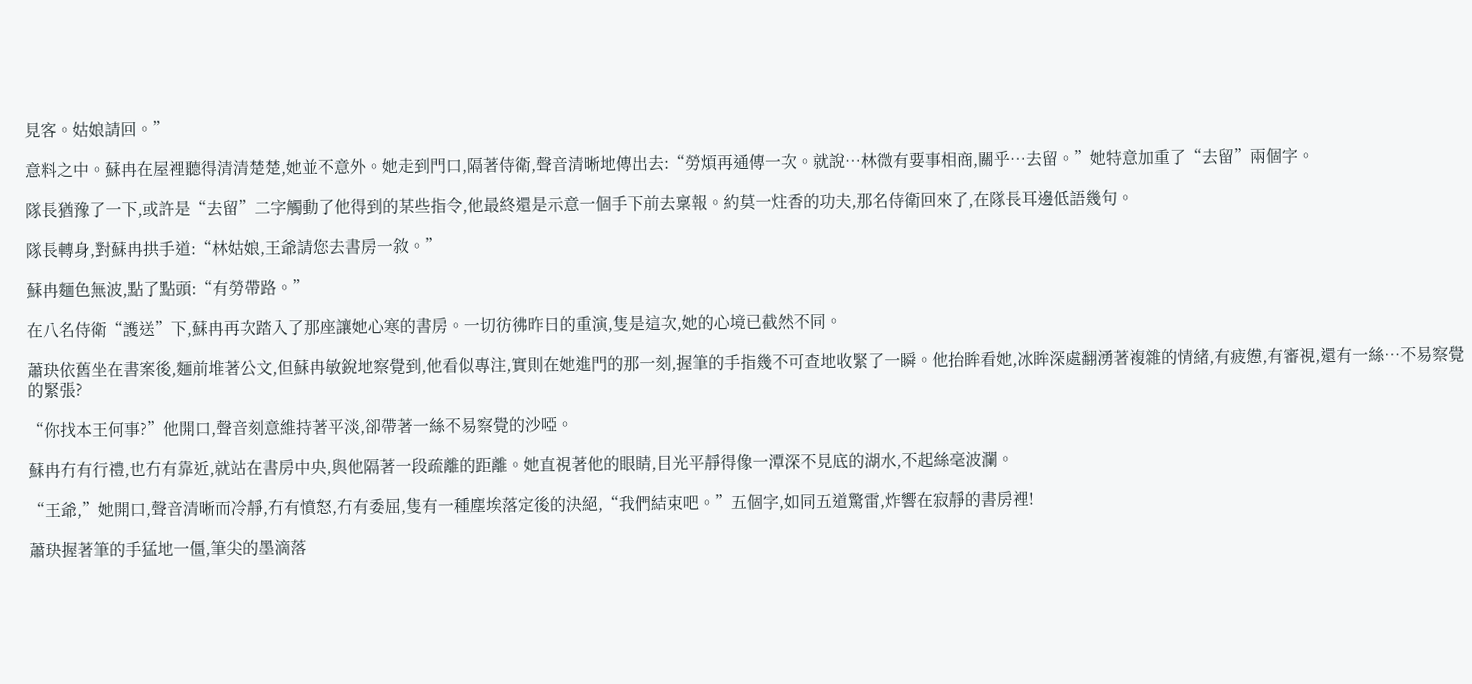見客。姑娘請回。”

意料之中。蘇冉在屋裡聽得清清楚楚,她並不意外。她走到門口,隔著侍衛,聲音清晰地傳出去:“勞煩再通傳一次。就說…林微有要事相商,關乎…去留。”她特意加重了“去留”兩個字。

隊長猶豫了一下,或許是“去留”二字觸動了他得到的某些指令,他最終還是示意一個手下前去稟報。約莫一炷香的功夫,那名侍衛回來了,在隊長耳邊低語幾句。

隊長轉身,對蘇冉拱手道:“林姑娘,王爺請您去書房一敘。”

蘇冉麵色無波,點了點頭:“有勞帶路。”

在八名侍衛“護送”下,蘇冉再次踏入了那座讓她心寒的書房。一切彷彿昨日的重演,隻是這次,她的心境已截然不同。

蕭玦依舊坐在書案後,麵前堆著公文,但蘇冉敏銳地察覺到,他看似專注,實則在她進門的那一刻,握筆的手指幾不可查地收緊了一瞬。他抬眸看她,冰眸深處翻湧著複雜的情緒,有疲憊,有審視,還有一絲…不易察覺的緊張?

“你找本王何事?”他開口,聲音刻意維持著平淡,卻帶著一絲不易察覺的沙啞。

蘇冉冇有行禮,也冇有靠近,就站在書房中央,與他隔著一段疏離的距離。她直視著他的眼睛,目光平靜得像一潭深不見底的湖水,不起絲毫波瀾。

“王爺,”她開口,聲音清晰而冷靜,冇有憤怒,冇有委屈,隻有一種塵埃落定後的決絕,“我們結束吧。”五個字,如同五道驚雷,炸響在寂靜的書房裡!

蕭玦握著筆的手猛地一僵,筆尖的墨滴落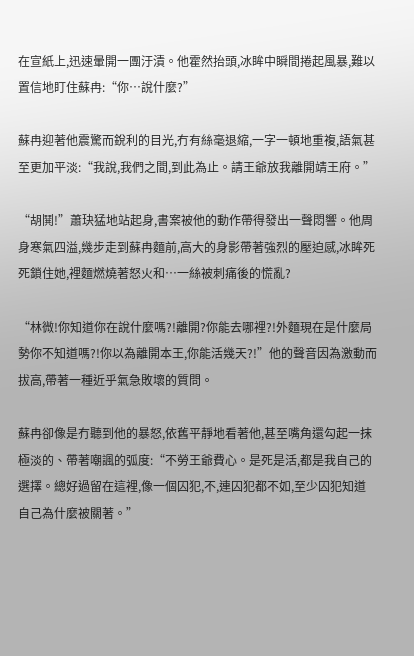在宣紙上,迅速暈開一團汙漬。他霍然抬頭,冰眸中瞬間捲起風暴,難以置信地盯住蘇冉:“你…說什麼?”

蘇冉迎著他震驚而銳利的目光,冇有絲毫退縮,一字一頓地重複,語氣甚至更加平淡:“我說,我們之間,到此為止。請王爺放我離開靖王府。”

“胡鬨!”蕭玦猛地站起身,書案被他的動作帶得發出一聲悶響。他周身寒氣四溢,幾步走到蘇冉麵前,高大的身影帶著強烈的壓迫感,冰眸死死鎖住她,裡麵燃燒著怒火和…一絲被刺痛後的慌亂?

“林微!你知道你在說什麼嗎?!離開?你能去哪裡?!外麵現在是什麼局勢你不知道嗎?!你以為離開本王,你能活幾天?!”他的聲音因為激動而拔高,帶著一種近乎氣急敗壞的質問。

蘇冉卻像是冇聽到他的暴怒,依舊平靜地看著他,甚至嘴角還勾起一抹極淡的、帶著嘲諷的弧度:“不勞王爺費心。是死是活,都是我自己的選擇。總好過留在這裡,像一個囚犯,不,連囚犯都不如,至少囚犯知道自己為什麼被關著。”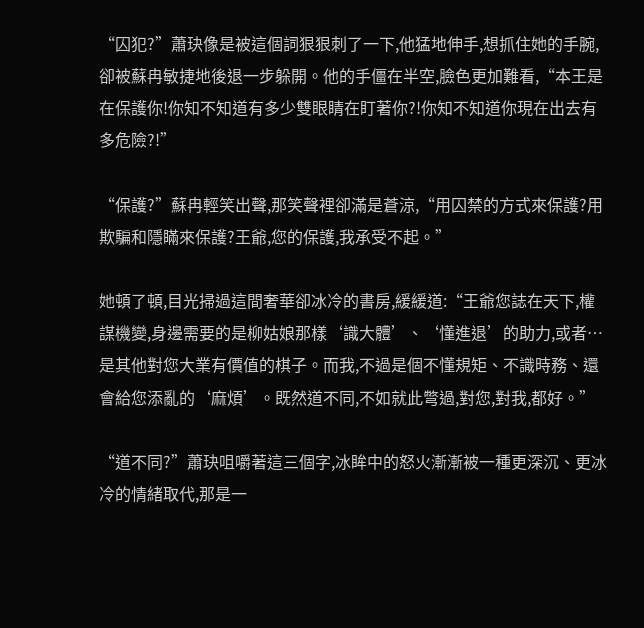“囚犯?”蕭玦像是被這個詞狠狠刺了一下,他猛地伸手,想抓住她的手腕,卻被蘇冉敏捷地後退一步躲開。他的手僵在半空,臉色更加難看,“本王是在保護你!你知不知道有多少雙眼睛在盯著你?!你知不知道你現在出去有多危險?!”

“保護?”蘇冉輕笑出聲,那笑聲裡卻滿是蒼涼,“用囚禁的方式來保護?用欺騙和隱瞞來保護?王爺,您的保護,我承受不起。”

她頓了頓,目光掃過這間奢華卻冰冷的書房,緩緩道:“王爺您誌在天下,權謀機變,身邊需要的是柳姑娘那樣‘識大體’、‘懂進退’的助力,或者…是其他對您大業有價值的棋子。而我,不過是個不懂規矩、不識時務、還會給您添亂的‘麻煩’。既然道不同,不如就此彆過,對您,對我,都好。”

“道不同?”蕭玦咀嚼著這三個字,冰眸中的怒火漸漸被一種更深沉、更冰冷的情緒取代,那是一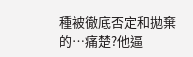種被徹底否定和拋棄的…痛楚?他逼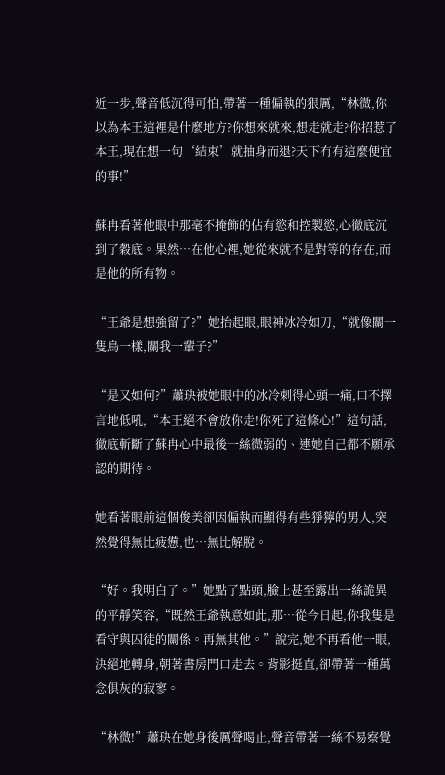近一步,聲音低沉得可怕,帶著一種偏執的狠厲,“林微,你以為本王這裡是什麼地方?你想來就來,想走就走?你招惹了本王,現在想一句‘結束’就抽身而退?天下冇有這麼便宜的事!”

蘇冉看著他眼中那毫不掩飾的佔有慾和控製慾,心徹底沉到了穀底。果然…在他心裡,她從來就不是對等的存在,而是他的所有物。

“王爺是想強留了?”她抬起眼,眼神冰冷如刀,“就像關一隻鳥一樣,關我一輩子?”

“是又如何?”蕭玦被她眼中的冰冷刺得心頭一痛,口不擇言地低吼,“本王絕不會放你走!你死了這條心!”這句話,徹底斬斷了蘇冉心中最後一絲微弱的、連她自己都不願承認的期待。

她看著眼前這個俊美卻因偏執而顯得有些猙獰的男人,突然覺得無比疲憊,也…無比解脫。

“好。我明白了。”她點了點頭,臉上甚至露出一絲詭異的平靜笑容,“既然王爺執意如此,那…從今日起,你我隻是看守與囚徒的關係。再無其他。”說完,她不再看他一眼,決絕地轉身,朝著書房門口走去。背影挺直,卻帶著一種萬念俱灰的寂寥。

“林微!”蕭玦在她身後厲聲喝止,聲音帶著一絲不易察覺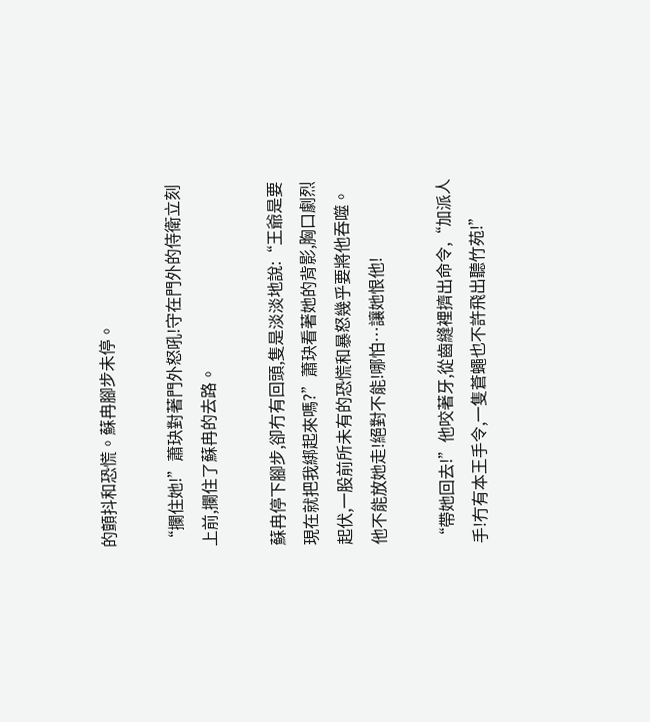的顫抖和恐慌。蘇冉腳步未停。

“攔住她!”蕭玦對著門外怒吼!守在門外的侍衛立刻上前,攔住了蘇冉的去路。

蘇冉停下腳步,卻冇有回頭,隻是淡淡地說:“王爺是要現在就把我綁起來嗎?”蕭玦看著她的背影,胸口劇烈起伏,一股前所未有的恐慌和暴怒幾乎要將他吞噬。他不能放她走!絕對不能!哪怕…讓她恨他!

“帶她回去!”他咬著牙,從齒縫裡擠出命令,“加派人手!冇有本王手令,一隻蒼蠅也不許飛出聽竹苑!”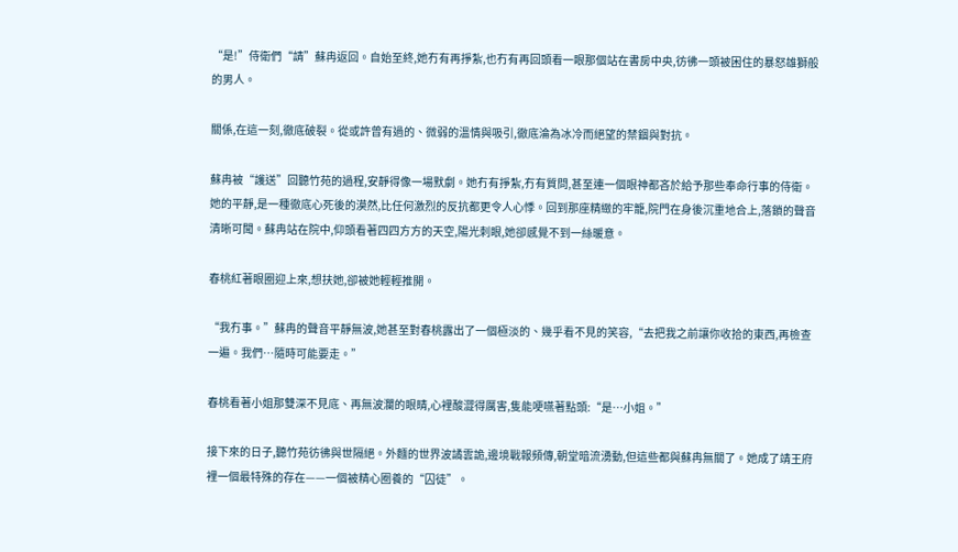“是!”侍衛們“請”蘇冉返回。自始至終,她冇有再掙紮,也冇有再回頭看一眼那個站在書房中央,彷彿一頭被困住的暴怒雄獅般的男人。

關係,在這一刻,徹底破裂。從或許曾有過的、微弱的溫情與吸引,徹底淪為冰冷而絕望的禁錮與對抗。

蘇冉被“護送”回聽竹苑的過程,安靜得像一場默劇。她冇有掙紮,冇有質問,甚至連一個眼神都吝於給予那些奉命行事的侍衛。她的平靜,是一種徹底心死後的漠然,比任何激烈的反抗都更令人心悸。回到那座精緻的牢籠,院門在身後沉重地合上,落鎖的聲音清晰可聞。蘇冉站在院中,仰頭看著四四方方的天空,陽光刺眼,她卻感覺不到一絲暖意。

春桃紅著眼圈迎上來,想扶她,卻被她輕輕推開。

“我冇事。”蘇冉的聲音平靜無波,她甚至對春桃露出了一個極淡的、幾乎看不見的笑容,“去把我之前讓你收拾的東西,再檢查一遍。我們…隨時可能要走。”

春桃看著小姐那雙深不見底、再無波瀾的眼睛,心裡酸澀得厲害,隻能哽嚥著點頭:“是…小姐。”

接下來的日子,聽竹苑彷彿與世隔絕。外麵的世界波譎雲詭,邊境戰報頻傳,朝堂暗流湧動,但這些都與蘇冉無關了。她成了靖王府裡一個最特殊的存在——一個被精心圈養的“囚徒”。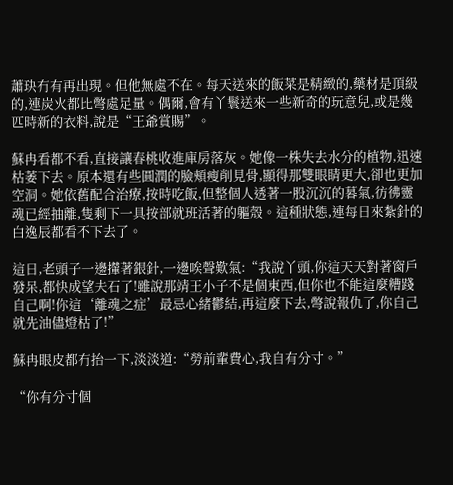蕭玦冇有再出現。但他無處不在。每天送來的飯菜是精緻的,藥材是頂級的,連炭火都比彆處足量。偶爾,會有丫鬟送來一些新奇的玩意兒,或是幾匹時新的衣料,說是“王爺賞賜”。

蘇冉看都不看,直接讓春桃收進庫房落灰。她像一株失去水分的植物,迅速枯萎下去。原本還有些圓潤的臉頰瘦削見骨,顯得那雙眼睛更大,卻也更加空洞。她依舊配合治療,按時吃飯,但整個人透著一股沉沉的暮氣,彷彿靈魂已經抽離,隻剩下一具按部就班活著的軀殼。這種狀態,連每日來紮針的白逸辰都看不下去了。

這日,老頭子一邊攆著銀針,一邊唉聲歎氣:“我說丫頭,你這天天對著窗戶發呆,都快成望夫石了!雖說那靖王小子不是個東西,但你也不能這麼糟踐自己啊!你這‘離魂之症’最忌心緒鬱結,再這麼下去,彆說報仇了,你自己就先油儘燈枯了!”

蘇冉眼皮都冇抬一下,淡淡道:“勞前輩費心,我自有分寸。”

“你有分寸個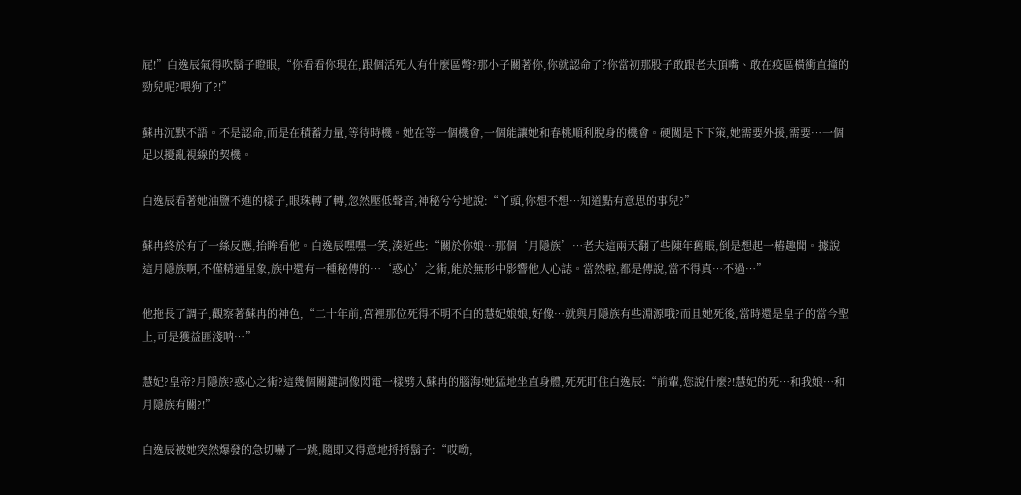屁!”白逸辰氣得吹鬍子瞪眼,“你看看你現在,跟個活死人有什麼區彆?那小子關著你,你就認命了?你當初那股子敢跟老夫頂嘴、敢在疫區橫衝直撞的勁兒呢?喂狗了?!”

蘇冉沉默不語。不是認命,而是在積蓄力量,等待時機。她在等一個機會,一個能讓她和春桃順利脫身的機會。硬闖是下下策,她需要外援,需要…一個足以擾亂視線的契機。

白逸辰看著她油鹽不進的樣子,眼珠轉了轉,忽然壓低聲音,神秘兮兮地說:“丫頭,你想不想…知道點有意思的事兒?”

蘇冉終於有了一絲反應,抬眸看他。白逸辰嘿嘿一笑,湊近些:“關於你娘…那個‘月隱族’…老夫這兩天翻了些陳年舊賬,倒是想起一樁趣聞。據說這月隱族啊,不僅精通星象,族中還有一種秘傳的…‘惑心’之術,能於無形中影響他人心誌。當然啦,都是傳說,當不得真…不過…”

他拖長了調子,觀察著蘇冉的神色,“二十年前,宮裡那位死得不明不白的慧妃娘娘,好像…就與月隱族有些淵源哦?而且她死後,當時還是皇子的當今聖上,可是獲益匪淺呐…”

慧妃?皇帝?月隱族?惑心之術?這幾個關鍵詞像閃電一樣劈入蘇冉的腦海!她猛地坐直身體,死死盯住白逸辰:“前輩,您說什麼?!慧妃的死…和我娘…和月隱族有關?!”

白逸辰被她突然爆發的急切嚇了一跳,隨即又得意地捋捋鬍子:“哎呦,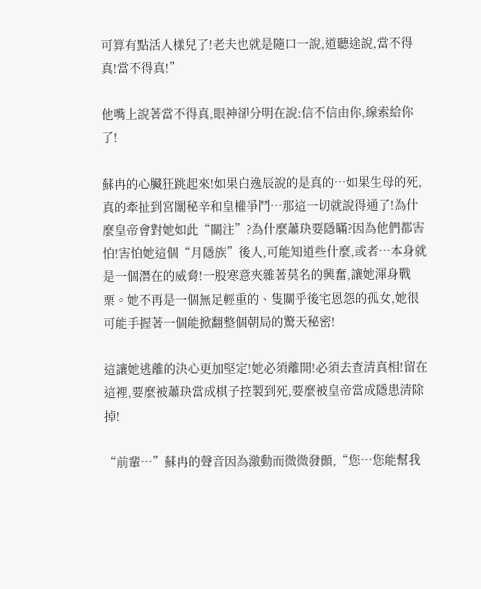可算有點活人樣兒了!老夫也就是隨口一說,道聽途說,當不得真!當不得真!”

他嘴上說著當不得真,眼神卻分明在說:信不信由你,線索給你了!

蘇冉的心臟狂跳起來!如果白逸辰說的是真的…如果生母的死,真的牽扯到宮闈秘辛和皇權爭鬥…那這一切就說得通了!為什麼皇帝會對她如此“關注”?為什麼蕭玦要隱瞞?因為他們都害怕!害怕她這個“月隱族”後人,可能知道些什麼,或者…本身就是一個潛在的威脅!一股寒意夾雜著莫名的興奮,讓她渾身戰栗。她不再是一個無足輕重的、隻關乎後宅恩怨的孤女,她很可能手握著一個能掀翻整個朝局的驚天秘密!

這讓她逃離的決心更加堅定!她必須離開!必須去查清真相!留在這裡,要麼被蕭玦當成棋子控製到死,要麼被皇帝當成隱患清除掉!

“前輩…”蘇冉的聲音因為激動而微微發顫,“您…您能幫我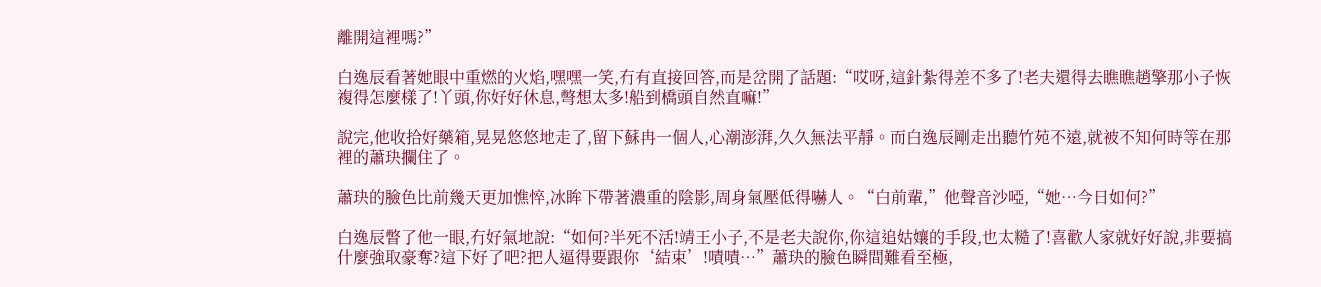離開這裡嗎?”

白逸辰看著她眼中重燃的火焰,嘿嘿一笑,冇有直接回答,而是岔開了話題:“哎呀,這針紮得差不多了!老夫還得去瞧瞧趙擎那小子恢複得怎麼樣了!丫頭,你好好休息,彆想太多!船到橋頭自然直嘛!”

說完,他收拾好藥箱,晃晃悠悠地走了,留下蘇冉一個人,心潮澎湃,久久無法平靜。而白逸辰剛走出聽竹苑不遠,就被不知何時等在那裡的蕭玦攔住了。

蕭玦的臉色比前幾天更加憔悴,冰眸下帶著濃重的陰影,周身氣壓低得嚇人。“白前輩,”他聲音沙啞,“她…今日如何?”

白逸辰瞥了他一眼,冇好氣地說:“如何?半死不活!靖王小子,不是老夫說你,你這追姑孃的手段,也太糙了!喜歡人家就好好說,非要搞什麼強取豪奪?這下好了吧?把人逼得要跟你‘結束’!嘖嘖…”蕭玦的臉色瞬間難看至極,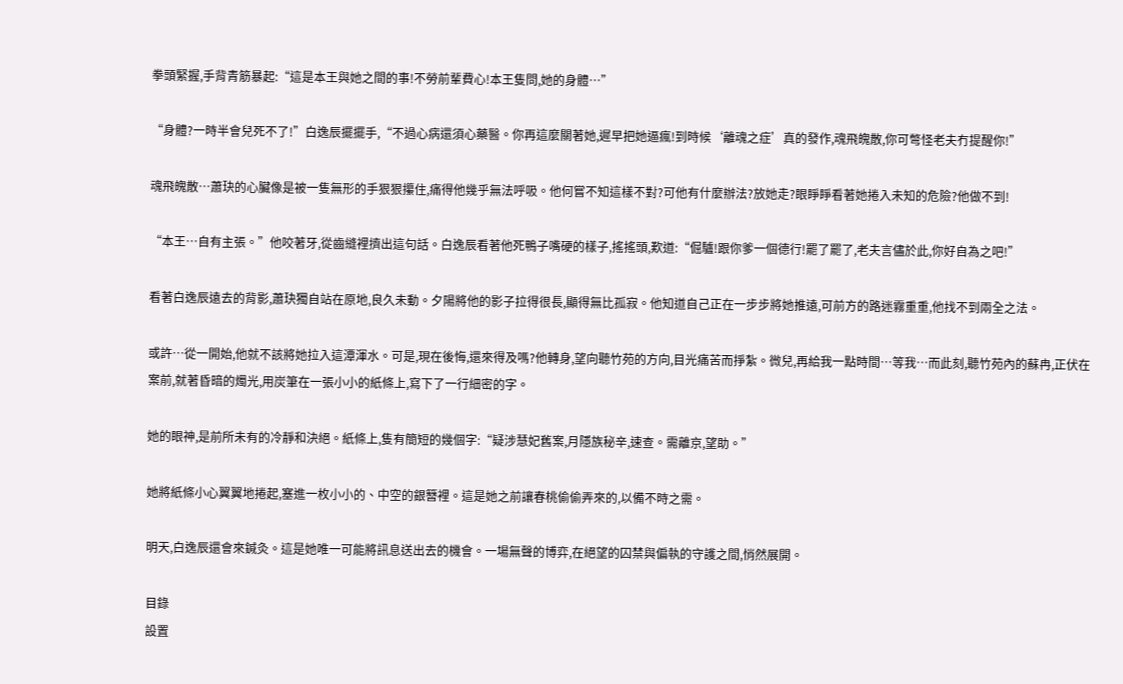拳頭緊握,手背青筋暴起:“這是本王與她之間的事!不勞前輩費心!本王隻問,她的身體…”

“身體?一時半會兒死不了!”白逸辰擺擺手,“不過心病還須心藥醫。你再這麼關著她,遲早把她逼瘋!到時候‘離魂之症’真的發作,魂飛魄散,你可彆怪老夫冇提醒你!”

魂飛魄散…蕭玦的心臟像是被一隻無形的手狠狠攥住,痛得他幾乎無法呼吸。他何嘗不知這樣不對?可他有什麼辦法?放她走?眼睜睜看著她捲入未知的危險?他做不到!

“本王…自有主張。”他咬著牙,從齒縫裡擠出這句話。白逸辰看著他死鴨子嘴硬的樣子,搖搖頭,歎道:“倔驢!跟你爹一個德行!罷了罷了,老夫言儘於此,你好自為之吧!”

看著白逸辰遠去的背影,蕭玦獨自站在原地,良久未動。夕陽將他的影子拉得很長,顯得無比孤寂。他知道自己正在一步步將她推遠,可前方的路迷霧重重,他找不到兩全之法。

或許…從一開始,他就不該將她拉入這潭渾水。可是,現在後悔,還來得及嗎?他轉身,望向聽竹苑的方向,目光痛苦而掙紮。微兒,再給我一點時間…等我…而此刻,聽竹苑內的蘇冉,正伏在案前,就著昏暗的燭光,用炭筆在一張小小的紙條上,寫下了一行細密的字。

她的眼神,是前所未有的冷靜和決絕。紙條上,隻有簡短的幾個字:“疑涉慧妃舊案,月隱族秘辛,速查。需離京,望助。”

她將紙條小心翼翼地捲起,塞進一枚小小的、中空的銀簪裡。這是她之前讓春桃偷偷弄來的,以備不時之需。

明天,白逸辰還會來鍼灸。這是她唯一可能將訊息送出去的機會。一場無聲的博弈,在絕望的囚禁與偏執的守護之間,悄然展開。

目錄
設置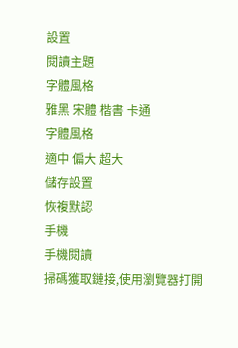設置
閱讀主題
字體風格
雅黑 宋體 楷書 卡通
字體風格
適中 偏大 超大
儲存設置
恢複默認
手機
手機閱讀
掃碼獲取鏈接,使用瀏覽器打開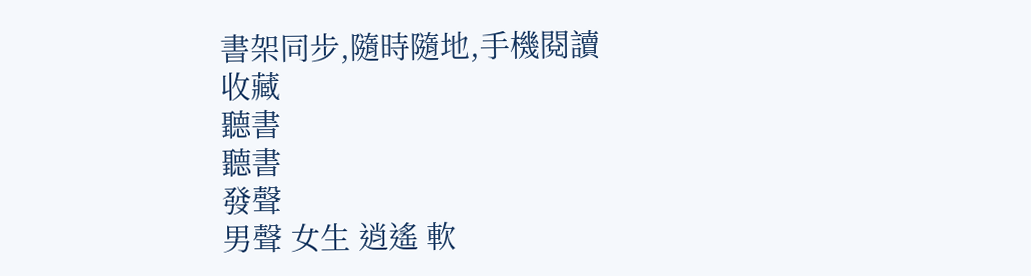書架同步,隨時隨地,手機閱讀
收藏
聽書
聽書
發聲
男聲 女生 逍遙 軟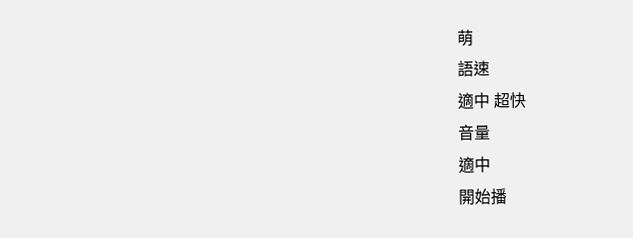萌
語速
適中 超快
音量
適中
開始播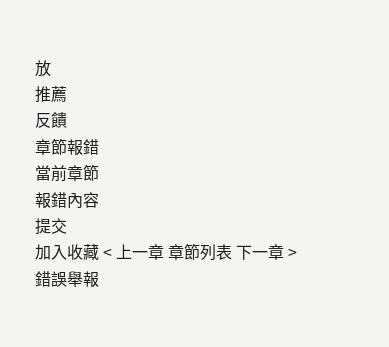放
推薦
反饋
章節報錯
當前章節
報錯內容
提交
加入收藏 < 上一章 章節列表 下一章 > 錯誤舉報